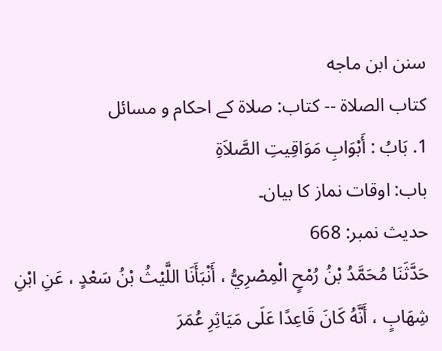سنن ابن ماجه
كتاب الصلاة -- کتاب: صلاۃ کے احکام و مسائل
1. بَابُ : أَبْوَابِ مَوَاقِيتِ الصَّلاَةِ
باب: اوقات نماز کا بیان۔
حدیث نمبر: 668
حَدَّثَنَا مُحَمَّدُ بْنُ رُمْحٍ الْمِصْرِيُّ ، أَنْبَأَنَا اللَّيْثُ بْنُ سَعْدٍ ، عَنِ ابْنِ شِهَابٍ ، أَنَّهُ كَانَ قَاعِدًا عَلَى مَيَاثِرِ عُمَرَ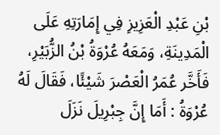بْنِ عَبْدِ الْعَزِيزِ فِي إِمَارَتِهِ عَلَى الْمَدِينَةِ، وَمَعَهُ عُرْوَةُ بْنُ الزُّبَيْرِ، فَأَخَّر عُمَرُ الْعَصْرَ شَيْئًا، فَقَالَ لَهُ عُرْوَةُ : أَمَا إِنَّ جِبْرِيلَ نَزَلَ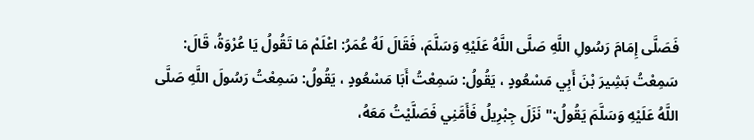فَصَلَّى إِمَامَ رَسُولِ اللَّهِ صَلَّى اللَّهُ عَلَيْهِ وَسَلَّمَ، فَقَالَ لَهُ عُمَرُ: اعْلَمْ مَا تَقُولُ يَا عُرْوَةُ، قَالَ: سَمِعْتُ بَشِيرَ بْنَ أَبِي مَسْعُودٍ ، يَقُولُ: سَمِعْتُ أَبَا مَسْعُودٍ ، يَقُولُ: سَمِعْتُ رَسُولَ اللَّهِ صَلَّى اللَّهُ عَلَيْهِ وَسَلَّمَ يَقُولُ:" نَزَلَ جِبْرِيلُ فَأَمَّنِي فَصَلَّيْتُ مَعَهُ،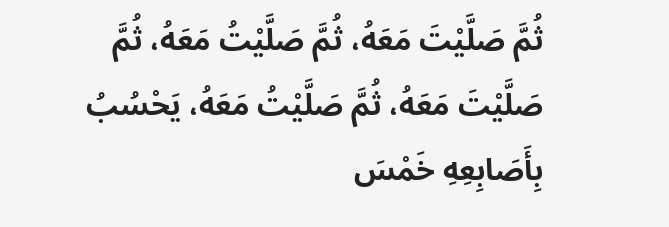ثُمَّ صَلَّيْتَ مَعَهُ، ثُمَّ صَلَّيْتُ مَعَهُ، ثُمَّ صَلَّيْتَ مَعَهُ، ثُمَّ صَلَّيْتُ مَعَهُ، يَحْسُبُ بِأَصَابِعِهِ خَمْسَ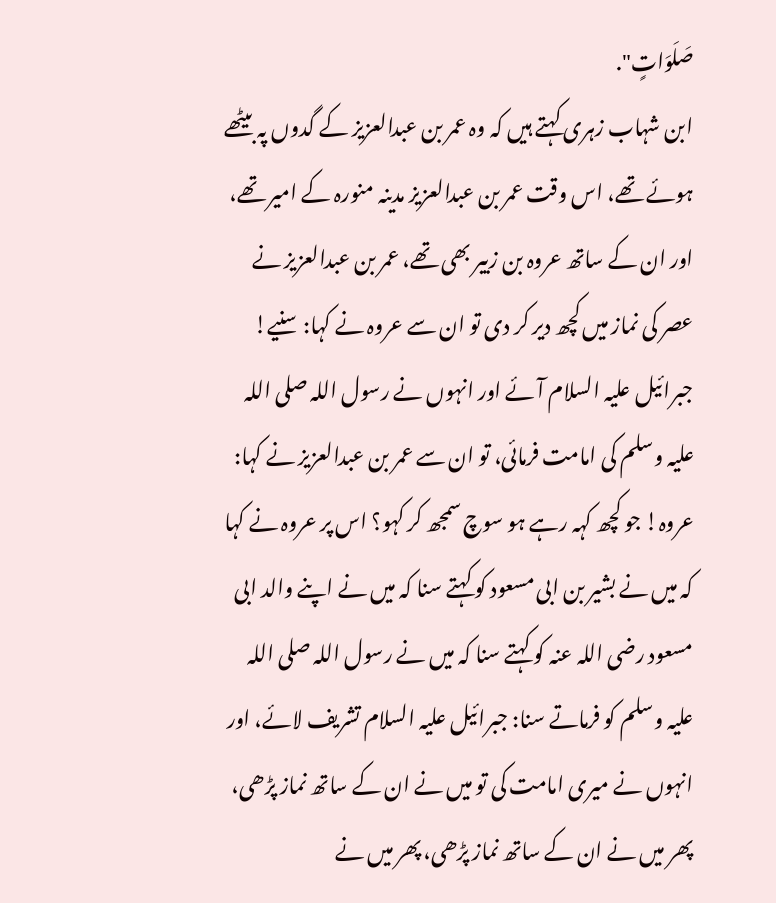صَلَوَاتٍ".
ابن شہاب زہری کہتے ہیں کہ وہ عمر بن عبدالعزیز کے گدوں پہ بیٹھے ہوئے تھے، اس وقت عمر بن عبدالعزیز مدینہ منورہ کے امیر تھے، اور ان کے ساتھ عروہ بن زبیر بھی تھے، عمر بن عبدالعزیز نے عصر کی نماز میں کچھ دیر کر دی تو ان سے عروہ نے کہا: سنیے! جبرائیل علیہ السلام آئے اور انہوں نے رسول اللہ صلی اللہ علیہ وسلم کی امامت فرمائی، تو ان سے عمر بن عبدالعزیز نے کہا: عروہ! جو کچھ کہہ رہے ہو سوچ سمجھ کر کہو؟ اس پر عروہ نے کہا کہ میں نے بشیر بن ابی مسعود کو کہتے سنا کہ میں نے اپنے والد ابی مسعود رضی اللہ عنہ کو کہتے سنا کہ میں نے رسول اللہ صلی اللہ علیہ وسلم کو فرماتے سنا: جبرائیل علیہ السلام تشریف لائے، اور انہوں نے میری امامت کی تو میں نے ان کے ساتھ نماز پڑھی، پھر میں نے ان کے ساتھ نماز پڑھی، پھر میں نے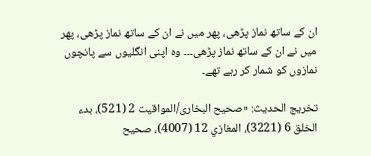ان کے ساتھ نماز پڑھی، پھر میں نے ان کے ساتھ نماز پڑھی، پھر میں نے ان کے ساتھ نماز پڑھی۔۔۔ وہ اپنی انگلیوں سے پانچوں نمازوں کو شمار کر رہے تھے۔

تخریج الحدیث: «صحیح البخاری/المواقیت 2 (521)، بدء الخلق 6 (3221)، المغازي 12 (4007)، صحیح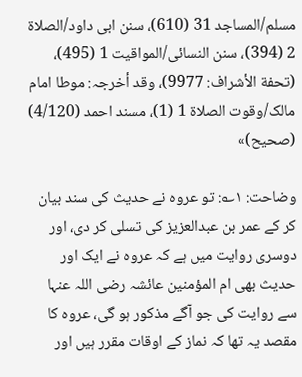مسلم/المساجد 31 (610)، سنن ابی داود/الصلاة 2 (394)، سنن النسائی/المواقیت 1 (495)، (تحفة الأشراف: 9977)، وقد أخرجہ: موطا امام مالک/وقوت الصلاة 1 (1)، مسند احمد (4/120) (صحیح)»

وضاحت: ۱؎: تو عروہ نے حدیث کی سند بیان کر کے عمر بن عبدالعزیز کی تسلی کر دی، اور دوسری روایت میں ہے کہ عروہ نے ایک اور حدیث بھی ام المؤمنین عائشہ رضی اللہ عنہا سے روایت کی جو آگے مذکور ہو گی، عروہ کا مقصد یہ تھا کہ نماز کے اوقات مقرر ہیں اور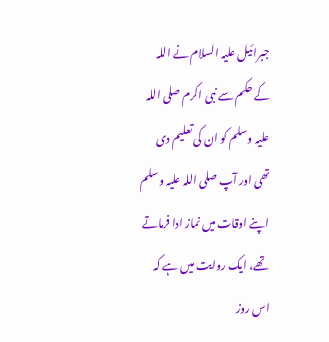جبرائیل علیہ السلام نے اللہ کے حکم سے نبی اکرم صلی اللہ علیہ وسلم کو ان کی تعلیم دی تھی اور آپ صلی اللہ علیہ وسلم اپنے اوقات میں نماز ادا فرماتے تھے، ایک روایت میں ہے کہ اس روز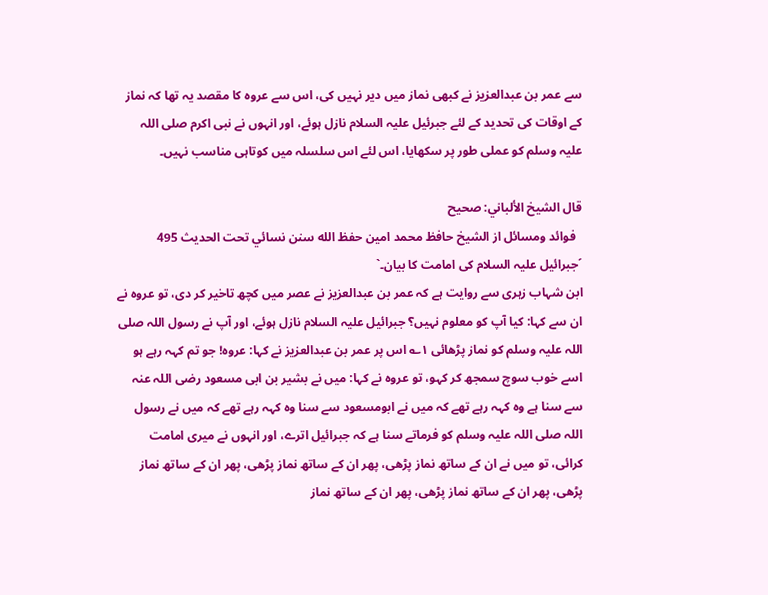سے عمر بن عبدالعزیز نے کبھی نماز میں دیر نہیں کی، اس سے عروہ کا مقصد یہ تھا کہ نماز کے اوقات کی تحدید کے لئے جبرئیل علیہ السلام نازل ہوئے، اور انہوں نے نبی اکرم صلی اللہ علیہ وسلم کو عملی طور پر سکھایا، اس لئے اس سلسلہ میں کوتاہی مناسب نہیں۔

قال الشيخ الألباني: صحيح
  فوائد ومسائل از الشيخ حافظ محمد امين حفظ الله سنن نسائي تحت الحديث 495
´جبرائیل علیہ السلام کی امامت کا بیان۔`
ابن شہاب زہری سے روایت ہے کہ عمر بن عبدالعزیز نے عصر میں کچھ تاخیر کر دی، تو عروہ نے ان سے کہا: کیا آپ کو معلوم نہیں؟ جبرائیل علیہ السلام نازل ہوئے، اور آپ نے رسول اللہ صلی اللہ علیہ وسلم کو نماز پڑھائی ۱؎ اس پر عمر بن عبدالعزیز نے کہا: عروہ! جو تم کہہ رہے ہو اسے خوب سوچ سمجھ کر کہو، تو عروہ نے کہا: میں نے بشیر بن ابی مسعود رضی اللہ عنہ سے سنا ہے وہ کہہ رہے تھے کہ میں نے ابومسعود سے سنا وہ کہہ رہے تھے کہ میں نے رسول اللہ صلی اللہ علیہ وسلم کو فرماتے سنا ہے کہ جبرائیل اترے، اور انہوں نے میری امامت کرائی، تو میں نے ان کے ساتھ نماز پڑھی، پھر ان کے ساتھ نماز پڑھی، پھر ان کے ساتھ نماز پڑھی، پھر ان کے ساتھ نماز پڑھی، پھر ان کے ساتھ نماز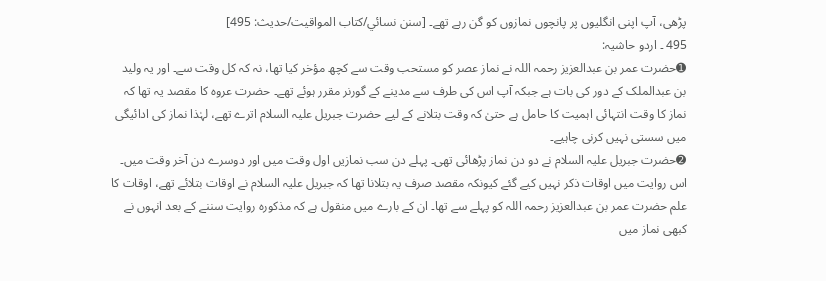پڑھی، آپ اپنی انگلیوں پر پانچوں نمازوں کو گن رہے تھے۔ [سنن نسائي/كتاب المواقيت/حدیث: 495]
495 ۔ اردو حاشیہ:
➊حضرت عمر بن عبدالعزیز رحمہ اللہ نے نماز عصر کو مستحب وقت سے کچھ مؤخر کیا تھا، نہ کہ کل وقت سے۔ اور یہ ولید بن عبدالملک کے دور کی بات ہے جبکہ آپ اس کی طرف سے مدینے کے گورنر مقرر ہوئے تھے۔ حضرت عروہ کا مقصد یہ تھا کہ نماز کا وقت انتہائی اہمیت کا حامل ہے حتیٰ کہ وقت بتلانے کے لیے حضرت جبریل علیہ السلام اترے تھے، لہٰذا نماز کی ادائیگی میں سستی نہیں کرنی چاہیے۔
➋حضرت جبریل علیہ السلام نے دو دن نماز پڑھائی تھی۔ پہلے دن سب نمازیں اول وقت میں اور دوسرے دن آخر وقت میں۔ اس روایت میں اوقات ذکر نہیں کیے گئے کیونکہ مقصد صرف یہ بتلانا تھا کہ جبریل علیہ السلام نے اوقات بتلائے تھے، اوقات کا علم حضرت عمر بن عبدالعزیز رحمہ اللہ کو پہلے سے تھا۔ ان کے بارے میں منقول ہے کہ مذکورہ روایت سننے کے بعد انہوں نے کبھی نماز میں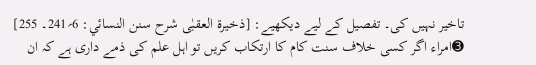تاخیر نہیں کی۔ تفصیل کے لیے دیکھیے: [ذخیرۃ العقبٰی شرح سنن النسائي: 6؍241۔ 255]
➌امراء اگر کسی خلاف سنت کام کا ارتکاب کریں تو اہل علم کی ذمے داری ہے کہ ان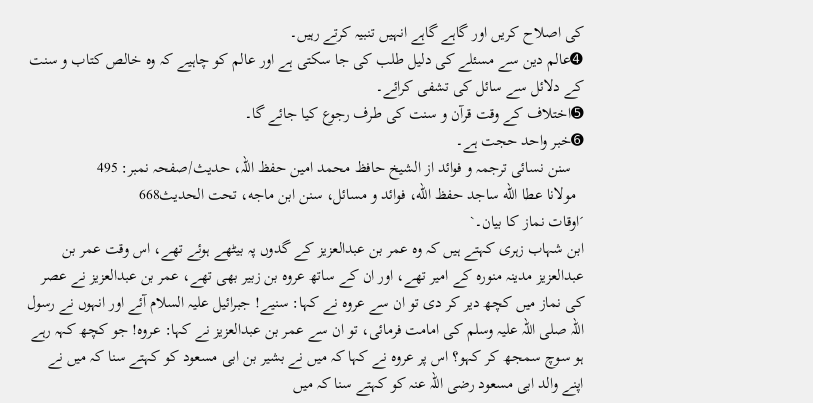کی اصلاح کریں اور گاہے گاہے انہیں تنبیہ کرتے رہیں۔
➍عالم دین سے مسئلے کی دلیل طلب کی جا سکتی ہے اور عالم کو چاہیے کہ وہ خالص کتاب و سنت کے دلائل سے سائل کی تشفی کرائے۔
➎اختلاف کے وقت قرآن و سنت کی طرف رجوع کیا جائے گا۔
➏خبر واحد حجت ہے۔
   سنن نسائی ترجمہ و فوائد از الشیخ حافظ محمد امین حفظ اللہ، حدیث/صفحہ نمبر: 495
  مولانا عطا الله ساجد حفظ الله، فوائد و مسائل، سنن ابن ماجه، تحت الحديث668
´اوقات نماز کا بیان۔`
ابن شہاب زہری کہتے ہیں کہ وہ عمر بن عبدالعزیز کے گدوں پہ بیٹھے ہوئے تھے، اس وقت عمر بن عبدالعزیز مدینہ منورہ کے امیر تھے، اور ان کے ساتھ عروہ بن زبیر بھی تھے، عمر بن عبدالعزیز نے عصر کی نماز میں کچھ دیر کر دی تو ان سے عروہ نے کہا: سنیے! جبرائیل علیہ السلام آئے اور انہوں نے رسول اللہ صلی اللہ علیہ وسلم کی امامت فرمائی، تو ان سے عمر بن عبدالعزیز نے کہا: عروہ! جو کچھ کہہ رہے ہو سوچ سمجھ کر کہو؟ اس پر عروہ نے کہا کہ میں نے بشیر بن ابی مسعود کو کہتے سنا کہ میں نے اپنے والد ابی مسعود رضی اللہ عنہ کو کہتے سنا کہ میں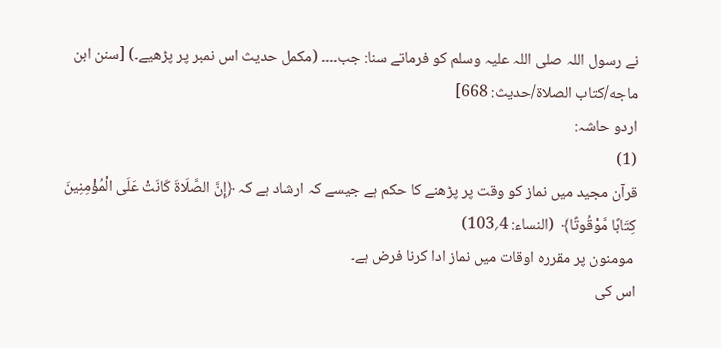نے رسول اللہ صلی اللہ علیہ وسلم کو فرماتے سنا: جب۔۔۔۔ (مکمل حدیث اس نمبر پر پڑھیے۔) [سنن ابن ماجه/كتاب الصلاة/حدیث: 668]
اردو حاشہ:
(1)
قرآن مجید میں نماز کو وقت پر پڑھنے کا حکم ہے جیسے کہ ارشاد ہے کہ ﴿إِنَّ الصَّلَاةَ كَانَتْ عَلَى الْمُؤْمِنِينَ كِتَابًا مَّوْقُوتًا﴾  (النساء: 4؍103)
 مومنون پر مقرره اوقات میں نماز ادا کرنا فرض ہے۔
اس کی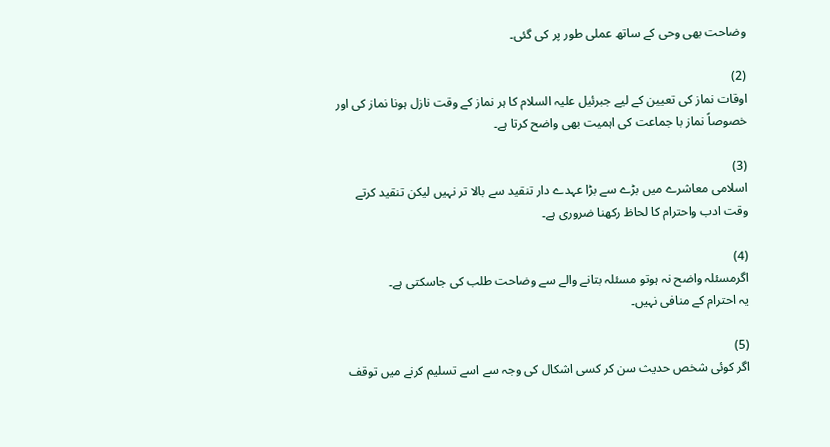وضاحت بھی وحی کے ساتھ عملی طور پر کی گئی۔

(2)
اوقات نماز کی تعیین کے لیے جبرئیل علیہ السلام کا ہر نماز کے وقت نازل ہونا نماز کی اور خصوصاً نماز با جماعت کی اہمیت بھی واضح كرتا ہے۔

(3)
اسلامی معاشرے میں بڑے سے بڑا عہدے دار تنقید سے بالا تر نہیں لیکن تنقید کرتے وقت ادب واحترام کا لحاظ رکھنا ضروری ہے۔

(4)
اگرمسئلہ واضح نہ ہوتو مسئلہ بتانے والے سے وضاحت طلب کی جاسکتی ہے۔
یہ احترام کے منافی نہیں۔

(5)
اگر کوئی شخص حدیث سن کر کسی اشکال کی وجہ سے اسے تسلیم کرنے میں توقف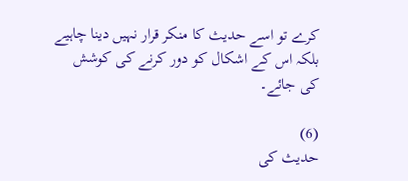کرے تو اسے حدیث کا منکر قرار نہیں دینا چاہیے بلکہ اس کے اشکال کو دور کرنے کی کوشش کی جائے۔

(6)
حدیث کی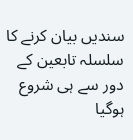سندیں بیان کرنے کا سلسلہ تابعین کے دور سے ہی شروع ہوگیا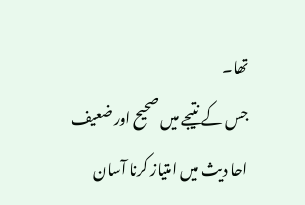تھا۔
جس کے نتیجے میں صحیح اور ضعیف احا دیث میں امتیاز کرنا آسان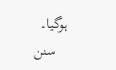ہوگیا۔
   سنن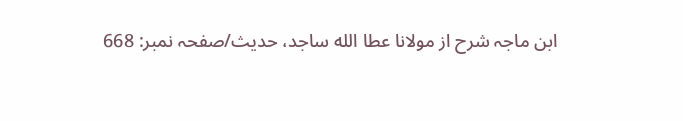ابن ماجہ شرح از مولانا عطا الله ساجد، حدیث/صفحہ نمبر: 668